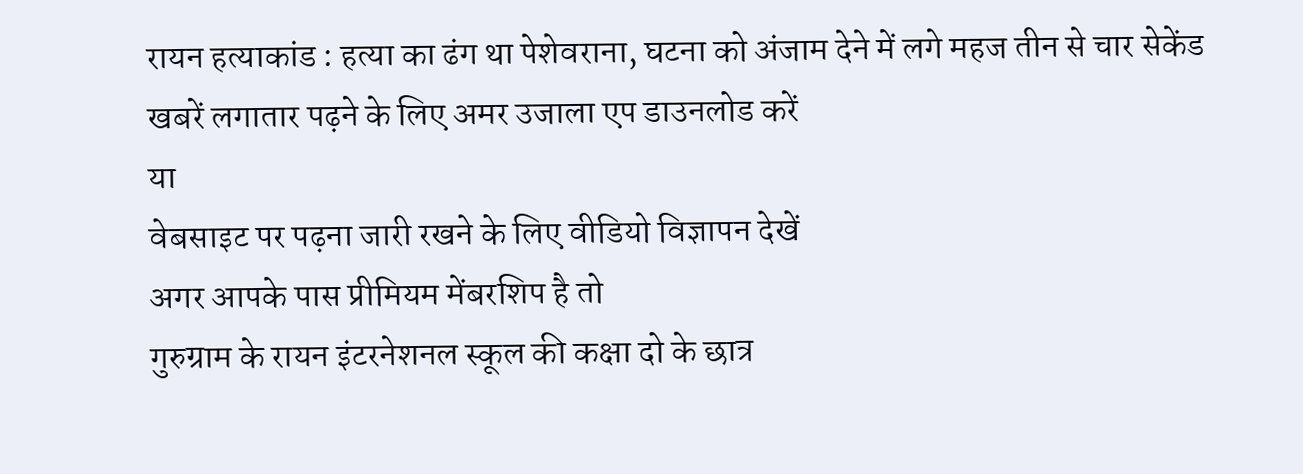रायन हत्याकांड : हत्या का ढंग था पेशेवराना, घटना को अंजाम देने में लगे महज तीन से चार सेकेंड
खबरें लगातार पढ़ने के लिए अमर उजाला एप डाउनलोड करें
या
वेबसाइट पर पढ़ना जारी रखने के लिए वीडियो विज्ञापन देखें
अगर आपके पास प्रीमियम मेंबरशिप है तो
गुरुग्राम के रायन इंटरनेशनल स्कूल की कक्षा दो के छात्र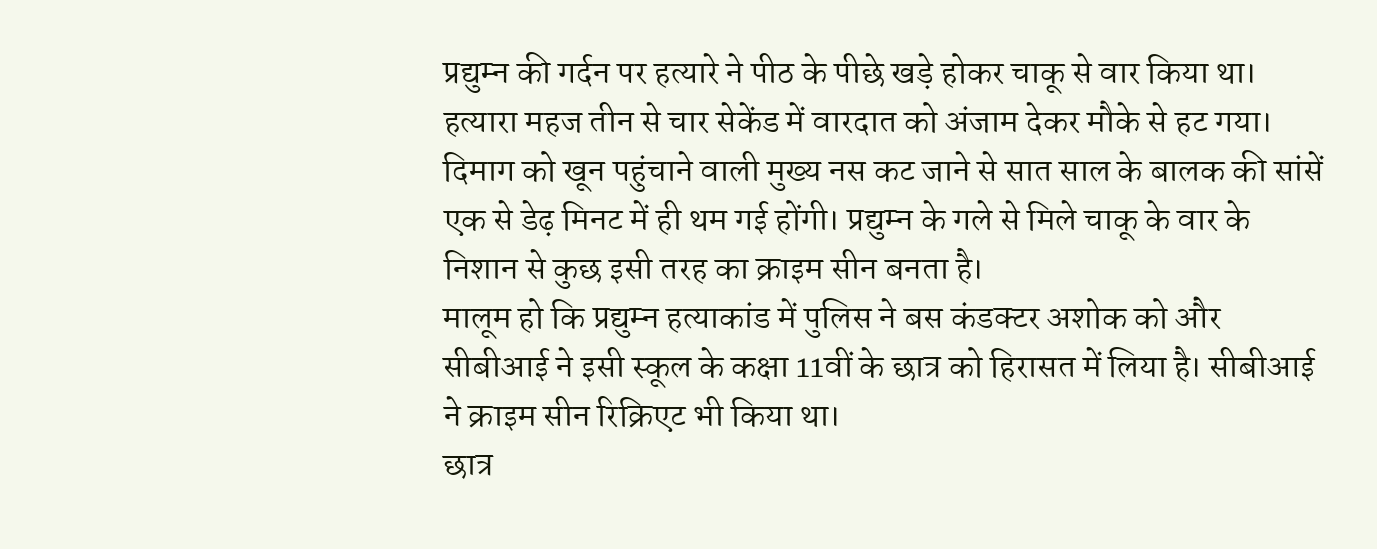प्रद्युम्न की गर्दन पर हत्यारे ने पीठ के पीछे खड़े होकर चाकू से वार किया था। हत्यारा महज तीन से चार सेकेंड में वारदात को अंजाम देकर मौके से हट गया।
दिमाग को खून पहुंचाने वाली मुख्य नस कट जाने से सात साल के बालक की सांसें एक से डेढ़ मिनट में ही थम गई होंगी। प्रद्युम्न के गले से मिले चाकू के वार के निशान से कुछ इसी तरह का क्राइम सीन बनता है।
मालूम हो कि प्रद्युम्न हत्याकांड में पुलिस ने बस कंडक्टर अशोक को और सीबीआई ने इसी स्कूल के कक्षा 11वीं के छात्र को हिरासत में लिया है। सीबीआई ने क्राइम सीन रिक्रिएट भी किया था।
छात्र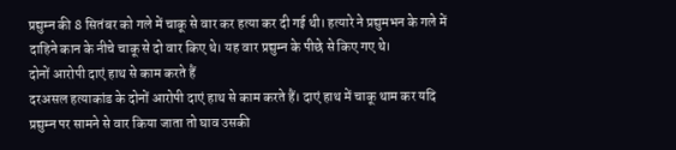प्रद्युम्न की 8 सितंबर को गले में चाकू से वार कर हत्या कर दी गई थी। हत्यारे ने प्रद्युमभन के गले में दाहिने कान के नीचे चाकू से दो वार किए थे। यह वार प्रद्युम्न के पीछे से किए गए थे।
दोनों आरोपी दाएं हाथ से काम करते हैं
दरअसल हत्याकांड के दोनों आरोपी दाएं हाथ से काम करते हैं। दाएं हाथ में चाकू थाम कर यदि प्रद्युम्न पर सामने से वार किया जाता तो घाव उसकी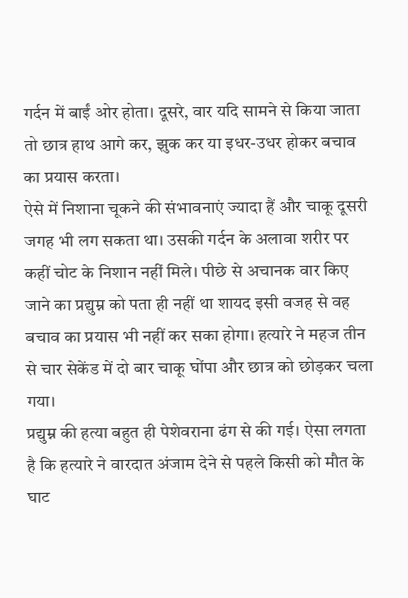गर्दन में बाईं ओर होता। दूसरे, वार यदि सामने से किया जाता तो छात्र हाथ आगे कर, झुक कर या इधर-उधर होकर बचाव का प्रयास करता।
ऐसे में निशाना चूकने की संभावनाएं ज्यादा हैं और चाकू दूसरी जगह भी लग सकता था। उसकी गर्दन के अलावा शरीर पर कहीं चोट के निशान नहीं मिले। पीछे से अचानक वार किए जाने का प्रद्युम्न को पता ही नहीं था शायद इसी वजह से वह बचाव का प्रयास भी नहीं कर सका होगा। हत्यारे ने महज तीन से चार सेकेंड में दो बार चाकू घोंपा और छात्र को छोड़कर चला गया।
प्रद्युम्न की हत्या बहुत ही पेशेवराना ढंग से की गई। ऐसा लगता है कि हत्यारे ने वारदात अंजाम देने से पहले किसी को मौत के घाट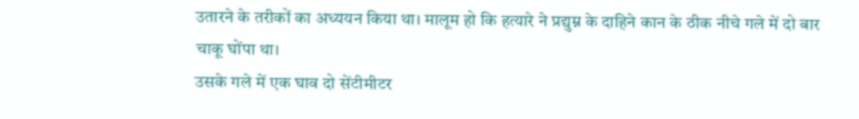उतारने के तरीकों का अध्ययन किया था। मालूम हो कि हत्यारे ने प्रद्युम्न के दाहिने कान के ठीक नीचे गले में दो बार चाकू घोंपा था।
उसके गले में एक घाव दो सेंटीमीटर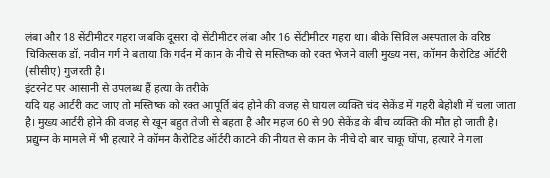लंबा और 18 सेंटीमीटर गहरा जबकि दूसरा दो सेंटीमीटर लंबा और 16 सेंटीमीटर गहरा था। बीके सिविल अस्पताल के वरिष्ठ चिकित्सक डॉ. नवीन गर्ग ने बताया कि गर्दन में कान के नीचे से मस्तिष्क को रक्त भेजने वाली मुख्य नस, कॉमन कैरोटिड ऑर्टरी (सीसीए) गुजरती है।
इंटरनेट पर आसानी से उपलब्ध हैं हत्या के तरीके
यदि यह आर्टरी कट जाए तो मस्तिष्क को रक्त आपूर्ति बंद होने की वजह से घायल व्यक्ति चंद सेकेंड में गहरी बेहोशी में चला जाता है। मुख्य आर्टरी होने की वजह से खून बहुत तेजी से बहता है और महज 60 से 90 सेकेंड के बीच व्यक्ति की मौत हो जाती है।
प्रद्युम्न के मामले में भी हत्यारे ने कॉमन कैरोटिड ऑर्टरी काटने की नीयत से कान के नीचे दो बार चाकू घोंपा, हत्यारे ने गला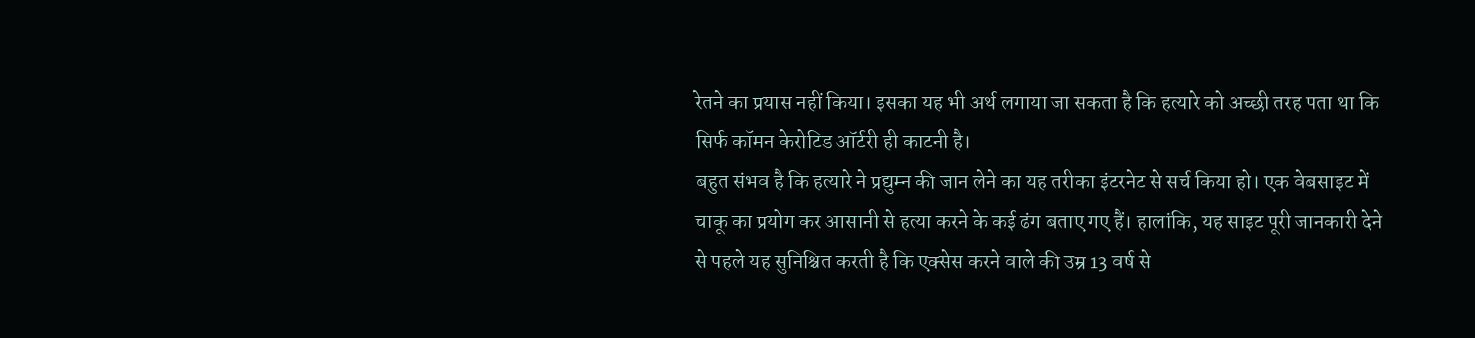रेतने का प्रयास नहीं किया। इसका यह भी अर्थ लगाया जा सकता है कि हत्यारे को अच्छी तरह पता था कि सिर्फ कॉमन केरोटिड ऑर्टरी ही काटनी है।
बहुत संभव है कि हत्यारे ने प्रद्युम्न की जान लेने का यह तरीका इंटरनेट से सर्च किया हो। एक वेबसाइट में चाकू का प्रयोग कर आसानी से हत्या करने के कई ढंग बताए गए हैं। हालांकि, यह साइट पूरी जानकारी देने से पहले यह सुनिश्चित करती है कि एक्सेस करने वाले की उम्र 13 वर्ष से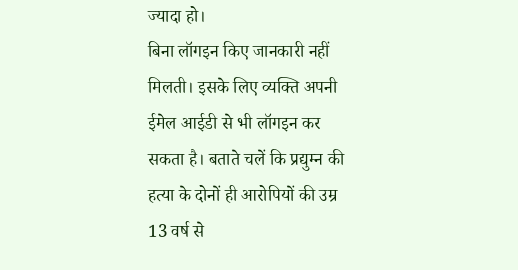ज्यादा हो।
बिना लॉगइन किए जानकारी नहीं मिलती। इसके लिए व्यक्ति अपनी ईमेल आईडी से भी लॉगइन कर सकता है। बताते चलें कि प्रद्युम्न की हत्या के दोनों ही आरोपियों की उम्र 13 वर्ष से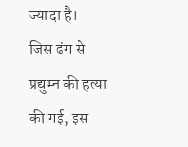ज्यादा है।
जिस ढंग से प्रद्युम्न की हत्या की गई, इस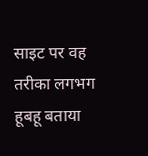साइट पर वह तरीका लगभग हूबहू बताया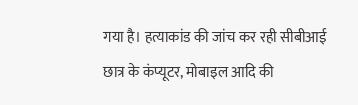गया है। हत्याकांड की जांच कर रही सीबीआई छात्र के कंप्यूटर, मोबाइल आदि की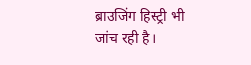ब्राउजिंग हिस्ट्री भी जांच रही है।